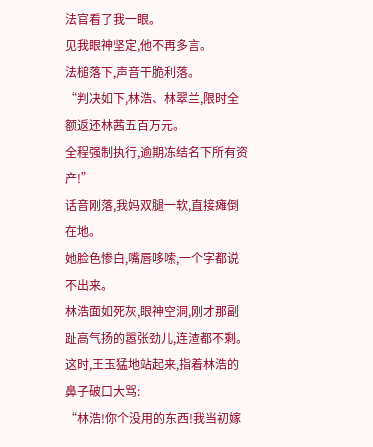法官看了我一眼。
见我眼神坚定,他不再多言。
法槌落下,声音干脆利落。
“判决如下,林浩、林翠兰,限时全额返还林茜五百万元。
全程强制执行,逾期冻结名下所有资产!”
话音刚落,我妈双腿一软,直接瘫倒在地。
她脸色惨白,嘴唇哆嗦,一个字都说不出来。
林浩面如死灰,眼神空洞,刚才那副趾高气扬的嚣张劲儿,连渣都不剩。
这时,王玉猛地站起来,指着林浩的鼻子破口大骂:
“林浩!你个没用的东西!我当初嫁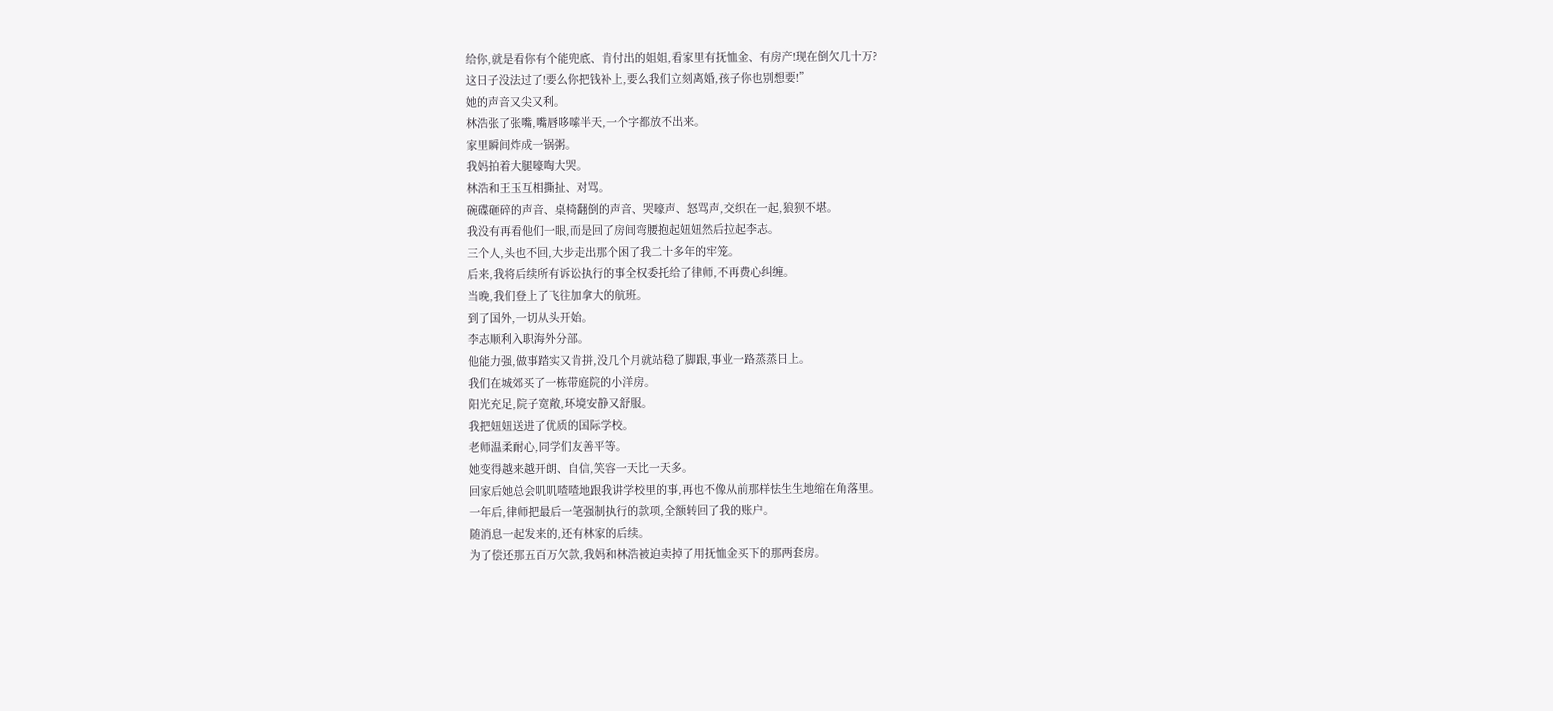给你,就是看你有个能兜底、肯付出的姐姐,看家里有抚恤金、有房产!现在倒欠几十万?
这日子没法过了!要么你把钱补上,要么我们立刻离婚,孩子你也别想要!”
她的声音又尖又利。
林浩张了张嘴,嘴唇哆嗦半天,一个字都放不出来。
家里瞬间炸成一锅粥。
我妈拍着大腿嚎啕大哭。
林浩和王玉互相撕扯、对骂。
碗碟砸碎的声音、桌椅翻倒的声音、哭嚎声、怒骂声,交织在一起,狼狈不堪。
我没有再看他们一眼,而是回了房间弯腰抱起妞妞然后拉起李志。
三个人,头也不回,大步走出那个困了我二十多年的牢笼。
后来,我将后续所有诉讼执行的事全权委托给了律师,不再费心纠缠。
当晚,我们登上了飞往加拿大的航班。
到了国外,一切从头开始。
李志顺利入职海外分部。
他能力强,做事踏实又肯拼,没几个月就站稳了脚跟,事业一路蒸蒸日上。
我们在城郊买了一栋带庭院的小洋房。
阳光充足,院子宽敞,环境安静又舒服。
我把妞妞送进了优质的国际学校。
老师温柔耐心,同学们友善平等。
她变得越来越开朗、自信,笑容一天比一天多。
回家后她总会叽叽喳喳地跟我讲学校里的事,再也不像从前那样怯生生地缩在角落里。
一年后,律师把最后一笔强制执行的款项,全额转回了我的账户。
随消息一起发来的,还有林家的后续。
为了偿还那五百万欠款,我妈和林浩被迫卖掉了用抚恤金买下的那两套房。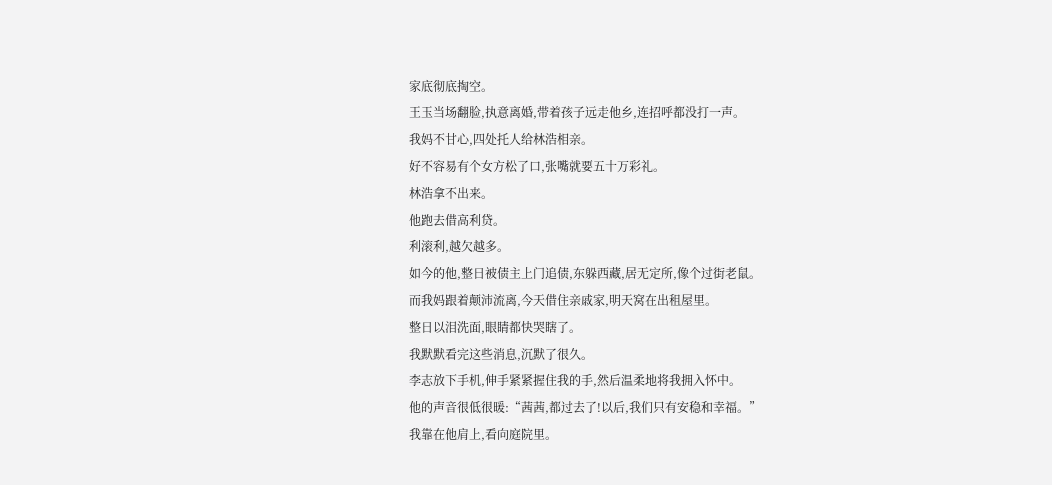家底彻底掏空。
王玉当场翻脸,执意离婚,带着孩子远走他乡,连招呼都没打一声。
我妈不甘心,四处托人给林浩相亲。
好不容易有个女方松了口,张嘴就要五十万彩礼。
林浩拿不出来。
他跑去借高利贷。
利滚利,越欠越多。
如今的他,整日被债主上门追债,东躲西藏,居无定所,像个过街老鼠。
而我妈跟着颠沛流离,今天借住亲戚家,明天窝在出租屋里。
整日以泪洗面,眼睛都快哭瞎了。
我默默看完这些消息,沉默了很久。
李志放下手机,伸手紧紧握住我的手,然后温柔地将我拥入怀中。
他的声音很低很暖:“茜茜,都过去了!以后,我们只有安稳和幸福。”
我靠在他肩上,看向庭院里。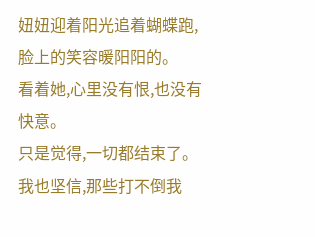妞妞迎着阳光追着蝴蝶跑,脸上的笑容暖阳阳的。
看着她,心里没有恨,也没有快意。
只是觉得,一切都结束了。
我也坚信,那些打不倒我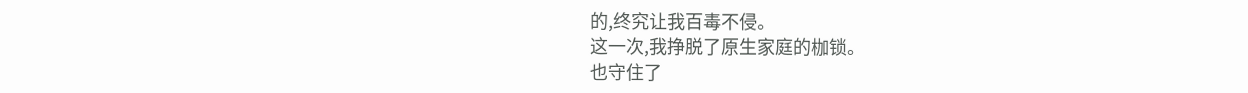的,终究让我百毒不侵。
这一次,我挣脱了原生家庭的枷锁。
也守住了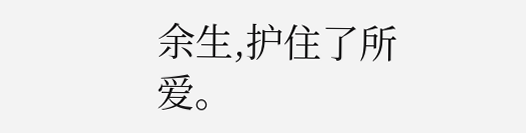余生,护住了所爱。